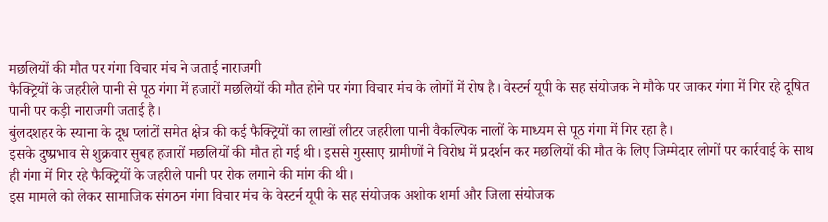मछलियों की मौत पर गंगा विचार मंच ने जताई नाराजगी
फैक्ट्रियों के जहरीले पानी से पूठ गंगा में हजारों मछलियों की मौत होने पर गंगा विचार मंच के लोगों में रोष है। वेस्टर्न यूपी के सह संयोजक ने मौके पर जाकर गंगा में गिर रहे दूषित पानी पर कड़ी नाराजगी जताई है।
बुंलदशहर के स्याना के दूध प्लांटों समेत क्षेत्र की कई फैक्ट्रियों का लाखों लीटर जहरीला पानी वैकल्पिक नालों के माध्यम से पूठ गंगा में गिर रहा है।
इसके दुष्प्रभाव से शुक्रवार सुबह हजारों मछलियों की मौत हो गई थी। इससे गुस्साए ग्रामीणों ने विरोध में प्रदर्शन कर मछलियों की मौत के लिए जिम्मेदार लोगों पर कार्रवाई के साथ ही गंगा में गिर रहे फैक्ट्रियों के जहरीले पानी पर रोक लगाने की मांग की थी।
इस मामले को लेकर सामाजिक संगठन गंगा विचार मंच के वेस्टर्न यूपी के सह संयोजक अशोक शर्मा और जिला संयोजक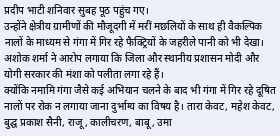प्रदीप भाटी शनिवार सुबह पूठ पहुंच गए।
उन्होंने क्षेत्रीय ग्रामीणों की मौजूदगी में मरीं मछलियों के साथ ही वैकल्पिक नालों के माध्यम से गंगा में गिर रहे फैक्ट्रियों के जहरीले पानी को भी देखा। अशोक शर्मा ने आरोप लगाया कि जिला और स्थानीय प्रशासन मोदी और योगी सरकार की मंशा को पलीता लगा रहे हैं।
क्योंकि नमामि गंगा जैसे कई अभियान चलने के बाद भी गंगा में गिर रहे दूषित नालों पर रोक न लगाया जाना दुर्भाग्य का विषय है। तारा केवट, महेश केवट, बुद्घ प्रकाश सैनी, राजू, कालीचरण, बाबू, उमा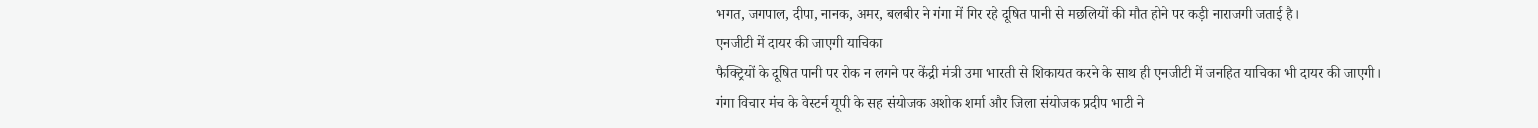भगत, जगपाल, दीपा, नानक, अमर, बलबीर ने गंगा में गिर रहे दूषित पानी से मछलियों की मौत होने पर कड़ी नाराजगी जताई है।
एनजीटी में दायर की जाएगी याचिका
फैक्ट्रियों के दूषित पानी पर रोक न लगने पर केंद्री मंत्री उमा भारती से शिकायत करने के साथ ही एनजीटी में जनहित याचिका भी दायर की जाएगी।
गंगा विचार मंच के वेस्टर्न यूपी के सह संयोजक अशोक शर्मा और जिला संयोजक प्रदीप भाटी ने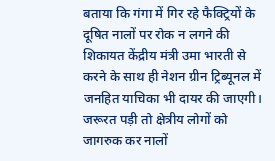बताया कि गंगा में गिर रहे फैक्ट्रियों के दूषित नालों पर रोक न लगने की शिकायत केंद्रीय मंत्री उमा भारती से करने के साथ ही नेशन ग्रीन ट्रिब्यूनल में जनहित याचिका भी दायर की जाएगी।
जरूरत पड़ी तो क्षेत्रीय लोगों को जागरुक कर नालों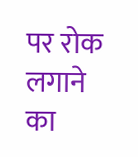पर रोक लगाने का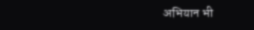अभियान भी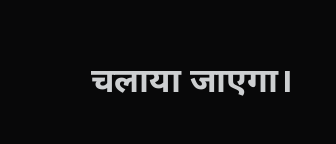चलाया जाएगा।